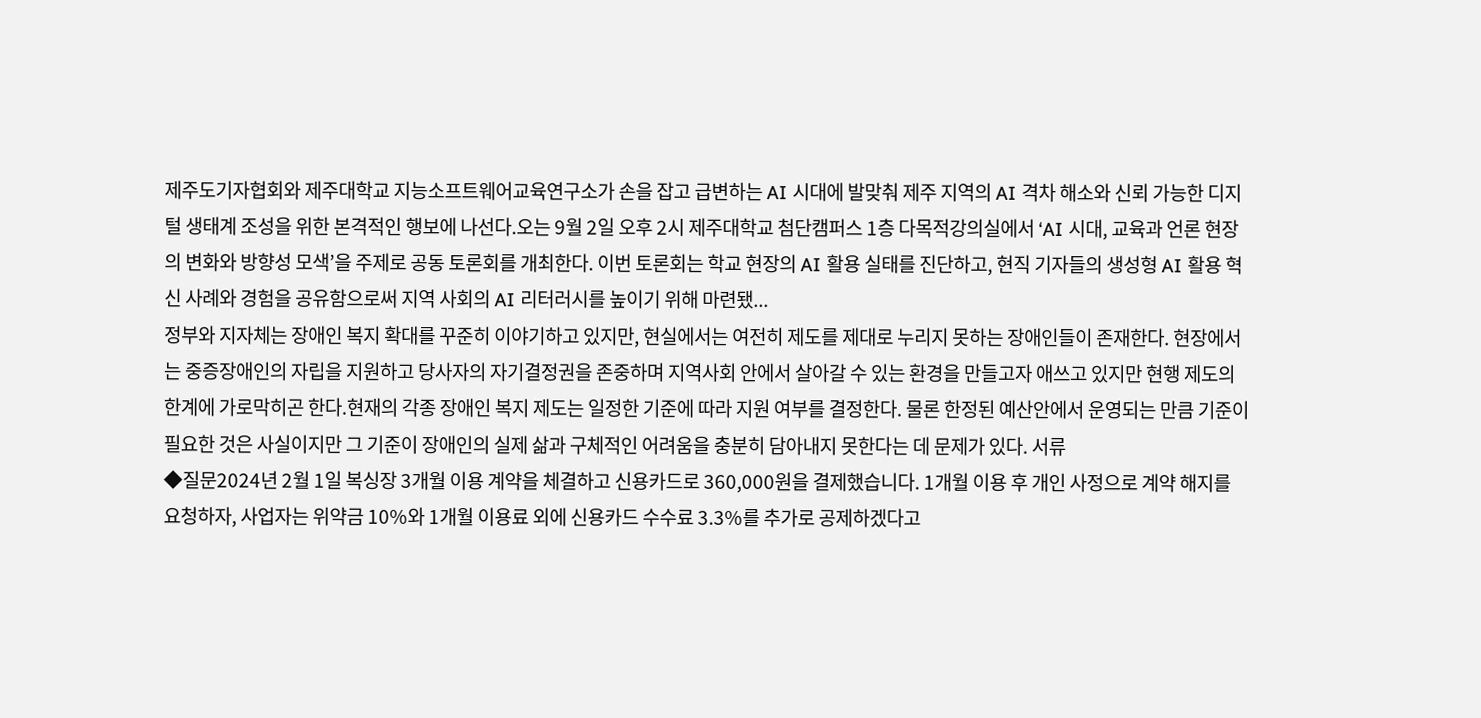제주도기자협회와 제주대학교 지능소프트웨어교육연구소가 손을 잡고 급변하는 AI 시대에 발맞춰 제주 지역의 AI 격차 해소와 신뢰 가능한 디지털 생태계 조성을 위한 본격적인 행보에 나선다.오는 9월 2일 오후 2시 제주대학교 첨단캠퍼스 1층 다목적강의실에서 ‘AI 시대, 교육과 언론 현장의 변화와 방향성 모색’을 주제로 공동 토론회를 개최한다. 이번 토론회는 학교 현장의 AI 활용 실태를 진단하고, 현직 기자들의 생성형 AI 활용 혁신 사례와 경험을 공유함으로써 지역 사회의 AI 리터러시를 높이기 위해 마련됐...
정부와 지자체는 장애인 복지 확대를 꾸준히 이야기하고 있지만, 현실에서는 여전히 제도를 제대로 누리지 못하는 장애인들이 존재한다. 현장에서는 중증장애인의 자립을 지원하고 당사자의 자기결정권을 존중하며 지역사회 안에서 살아갈 수 있는 환경을 만들고자 애쓰고 있지만 현행 제도의 한계에 가로막히곤 한다.현재의 각종 장애인 복지 제도는 일정한 기준에 따라 지원 여부를 결정한다. 물론 한정된 예산안에서 운영되는 만큼 기준이 필요한 것은 사실이지만 그 기준이 장애인의 실제 삶과 구체적인 어려움을 충분히 담아내지 못한다는 데 문제가 있다. 서류
◆질문2024년 2월 1일 복싱장 3개월 이용 계약을 체결하고 신용카드로 360,000원을 결제했습니다. 1개월 이용 후 개인 사정으로 계약 해지를 요청하자, 사업자는 위약금 10%와 1개월 이용료 외에 신용카드 수수료 3.3%를 추가로 공제하겠다고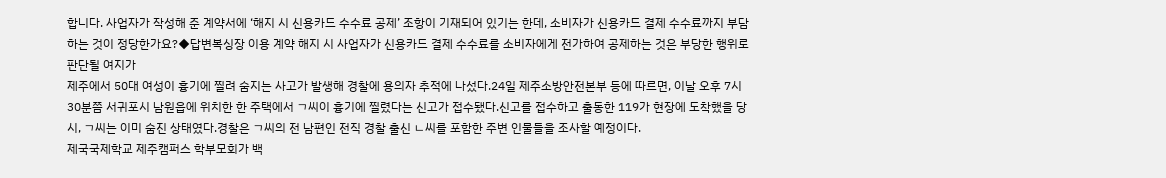합니다. 사업자가 작성해 준 계약서에 ‘해지 시 신용카드 수수료 공제’ 조항이 기재되어 있기는 한데, 소비자가 신용카드 결제 수수료까지 부담하는 것이 정당한가요?◆답변복싱장 이용 계약 해지 시 사업자가 신용카드 결제 수수료를 소비자에게 전가하여 공제하는 것은 부당한 행위로 판단될 여지가
제주에서 50대 여성이 흉기에 찔려 숨지는 사고가 발생해 경찰에 용의자 추적에 나섰다.24일 제주소방안전본부 등에 따르면, 이날 오후 7시 30분쯤 서귀포시 남원읍에 위치한 한 주택에서 ㄱ씨이 흉기에 찔렸다는 신고가 접수됐다.신고를 접수하고 출동한 119가 현장에 도착했을 당시, ㄱ씨는 이미 숨진 상태였다.경찰은 ㄱ씨의 전 남편인 전직 경찰 출신 ㄴ씨를 포함한 주변 인물들을 조사할 예정이다.
제국국제학교 제주캠퍼스 학부모회가 백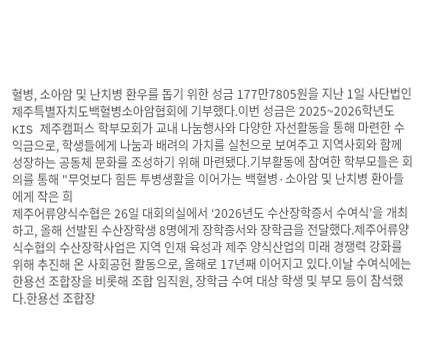혈병, 소아암 및 난치병 환우를 돕기 위한 성금 177만7805원을 지난 1일 사단법인 제주특별자치도백혈병소아암협회에 기부했다.이번 성금은 2025~2026학년도 KIS 제주캠퍼스 학부모회가 교내 나눔행사와 다양한 자선활동을 통해 마련한 수익금으로, 학생들에게 나눔과 배려의 가치를 실천으로 보여주고 지역사회와 함께 성장하는 공동체 문화를 조성하기 위해 마련됐다.기부활동에 참여한 학부모들은 회의를 통해 "무엇보다 힘든 투병생활을 이어가는 백혈병·소아암 및 난치병 환아들에게 작은 희
제주어류양식수협은 26일 대회의실에서 ‘2026년도 수산장학증서 수여식’을 개최하고, 올해 선발된 수산장학생 8명에게 장학증서와 장학금을 전달했다.제주어류양식수협의 수산장학사업은 지역 인재 육성과 제주 양식산업의 미래 경쟁력 강화를 위해 추진해 온 사회공헌 활동으로, 올해로 17년째 이어지고 있다.이날 수여식에는 한용선 조합장을 비롯해 조합 임직원, 장학금 수여 대상 학생 및 부모 등이 참석했다.한용선 조합장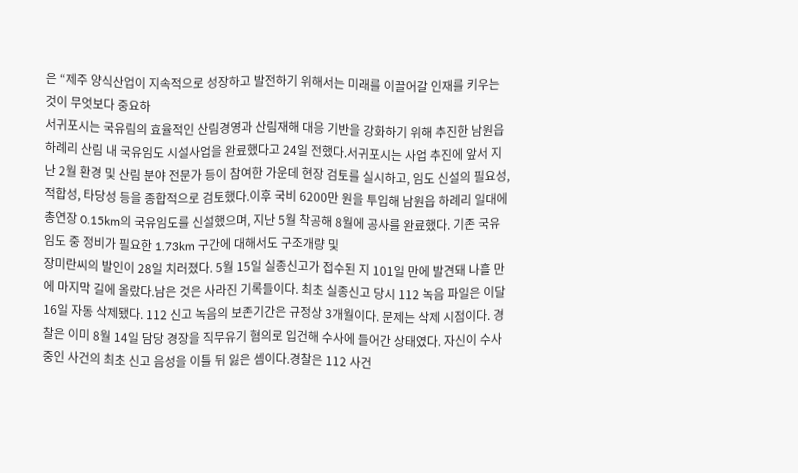은 “제주 양식산업이 지속적으로 성장하고 발전하기 위해서는 미래를 이끌어갈 인재를 키우는 것이 무엇보다 중요하
서귀포시는 국유림의 효율적인 산림경영과 산림재해 대응 기반을 강화하기 위해 추진한 남원읍 하례리 산림 내 국유임도 시설사업을 완료했다고 24일 전했다.서귀포시는 사업 추진에 앞서 지난 2월 환경 및 산림 분야 전문가 등이 참여한 가운데 현장 검토를 실시하고, 임도 신설의 필요성, 적합성, 타당성 등을 종합적으로 검토했다.이후 국비 6200만 원을 투입해 남원읍 하례리 일대에 총연장 0.15km의 국유임도를 신설했으며, 지난 5월 착공해 8월에 공사를 완료했다. 기존 국유임도 중 정비가 필요한 1.73km 구간에 대해서도 구조개량 및
장미란씨의 발인이 28일 치러졌다. 5월 15일 실종신고가 접수된 지 101일 만에 발견돼 나흘 만에 마지막 길에 올랐다.남은 것은 사라진 기록들이다. 최초 실종신고 당시 112 녹음 파일은 이달 16일 자동 삭제됐다. 112 신고 녹음의 보존기간은 규정상 3개월이다. 문제는 삭제 시점이다. 경찰은 이미 8월 14일 담당 경장을 직무유기 혐의로 입건해 수사에 들어간 상태였다. 자신이 수사 중인 사건의 최초 신고 음성을 이틀 뒤 잃은 셈이다.경찰은 112 사건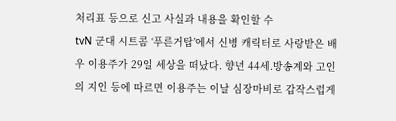처리표 등으로 신고 사실과 내용을 확인할 수
tvN 군대 시트콤 ‘푸른거탑’에서 신병 캐릭터로 사랑받은 배우 이용주가 29일 세상을 떠났다. 향년 44세.방송계와 고인의 지인 등에 따르면 이용주는 이날 심장마비로 갑작스럽게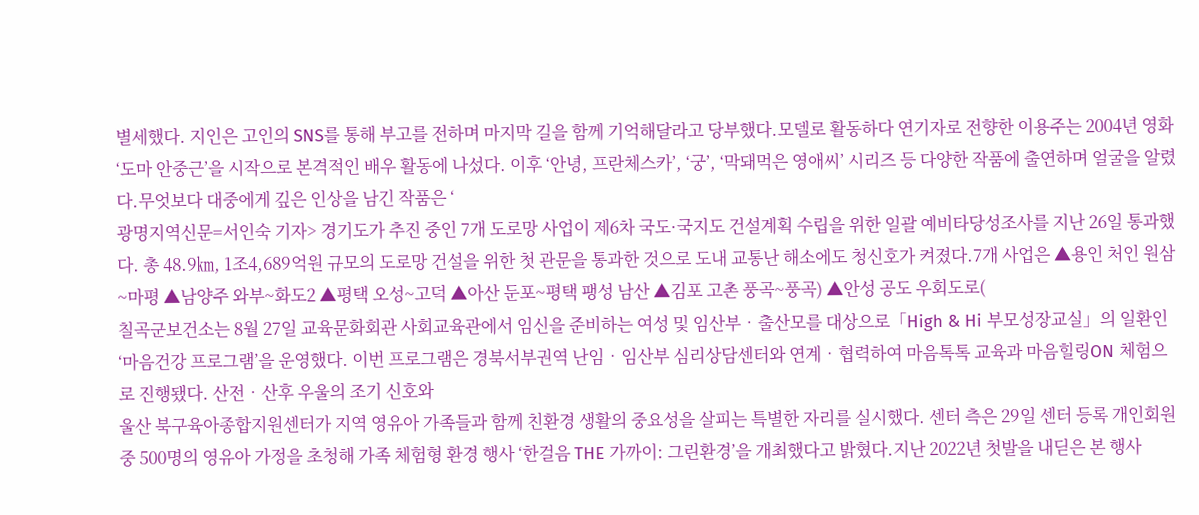별세했다. 지인은 고인의 SNS를 통해 부고를 전하며 마지막 길을 함께 기억해달라고 당부했다.모델로 활동하다 연기자로 전향한 이용주는 2004년 영화 ‘도마 안중근’을 시작으로 본격적인 배우 활동에 나섰다. 이후 ‘안녕, 프란체스카’, ‘궁’, ‘막돼먹은 영애씨’ 시리즈 등 다양한 작품에 출연하며 얼굴을 알렸다.무엇보다 대중에게 깊은 인상을 남긴 작품은 ‘
광명지역신문=서인숙 기자> 경기도가 추진 중인 7개 도로망 사업이 제6차 국도·국지도 건설계획 수립을 위한 일괄 예비타당성조사를 지난 26일 통과했다. 총 48.9㎞, 1조4,689억원 규모의 도로망 건설을 위한 첫 관문을 통과한 것으로 도내 교통난 해소에도 청신호가 켜졌다.7개 사업은 ▲용인 처인 원삼~마평 ▲남양주 와부~화도2 ▲평택 오성~고덕 ▲아산 둔포~평택 팽성 남산 ▲김포 고촌 풍곡~풍곡) ▲안성 공도 우회도로(
칠곡군보건소는 8월 27일 교육문화회관 사회교육관에서 임신을 준비하는 여성 및 임산부‧출산모를 대상으로「High & Hi 부모성장교실」의 일환인 ‘마음건강 프로그램’을 운영했다. 이번 프로그램은 경북서부권역 난임‧임산부 심리상담센터와 연계‧협력하여 마음톡톡 교육과 마음힐링ON 체험으로 진행됐다. 산전‧산후 우울의 조기 신호와
울산 북구육아종합지원센터가 지역 영유아 가족들과 함께 친환경 생활의 중요성을 살피는 특별한 자리를 실시했다. 센터 측은 29일 센터 등록 개인회원 중 500명의 영유아 가정을 초청해 가족 체험형 환경 행사 ‘한걸음 THE 가까이: 그린환경’을 개최했다고 밝혔다.지난 2022년 첫발을 내딛은 본 행사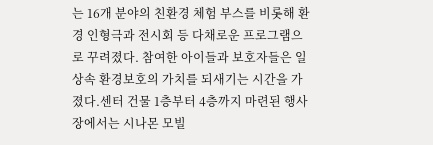는 16개 분야의 친환경 체험 부스를 비롯해 환경 인형극과 전시회 등 다채로운 프로그램으로 꾸려졌다. 참여한 아이들과 보호자들은 일상속 환경보호의 가치를 되새기는 시간을 가졌다.센터 건물 1층부터 4층까지 마련된 행사장에서는 시나몬 모빌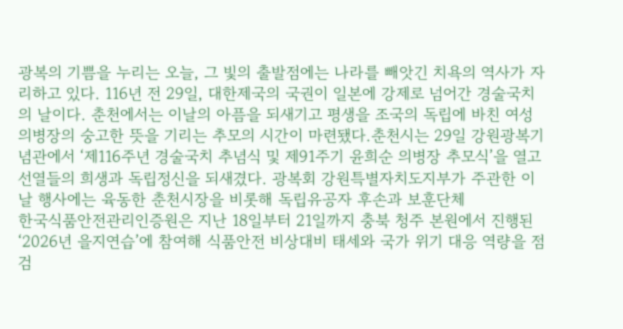광복의 기쁨을 누리는 오늘, 그 빛의 출발점에는 나라를 빼앗긴 치욕의 역사가 자리하고 있다. 116년 전 29일, 대한제국의 국권이 일본에 강제로 넘어간 경술국치의 날이다. 춘천에서는 이날의 아픔을 되새기고 평생을 조국의 독립에 바친 여성 의병장의 숭고한 뜻을 기리는 추모의 시간이 마련됐다.춘천시는 29일 강원광복기념관에서 ‘제116주년 경술국치 추념식 및 제91주기 윤희순 의병장 추모식’을 열고 선열들의 희생과 독립정신을 되새겼다. 광복회 강원특별자치도지부가 주관한 이날 행사에는 육동한 춘천시장을 비롯해 독립유공자 후손과 보훈단체
한국식품안전관리인증원은 지난 18일부터 21일까지 충북 청주 본원에서 진행된 ‘2026년 을지연습’에 참여해 식품안전 비상대비 태세와 국가 위기 대응 역량을 점검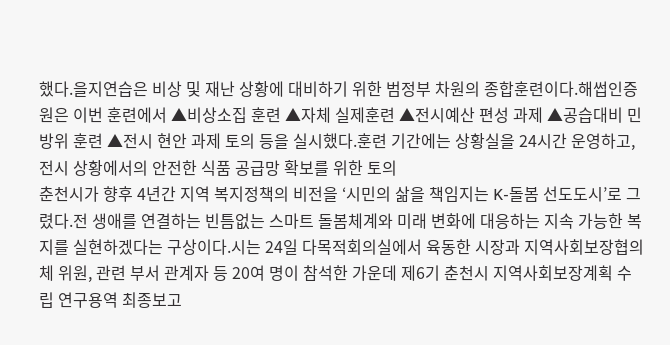했다.을지연습은 비상 및 재난 상황에 대비하기 위한 범정부 차원의 종합훈련이다.해썹인증원은 이번 훈련에서 ▲비상소집 훈련 ▲자체 실제훈련 ▲전시예산 편성 과제 ▲공습대비 민방위 훈련 ▲전시 현안 과제 토의 등을 실시했다.훈련 기간에는 상황실을 24시간 운영하고, 전시 상황에서의 안전한 식품 공급망 확보를 위한 토의
춘천시가 향후 4년간 지역 복지정책의 비전을 ‘시민의 삶을 책임지는 K-돌봄 선도도시’로 그렸다.전 생애를 연결하는 빈틈없는 스마트 돌봄체계와 미래 변화에 대응하는 지속 가능한 복지를 실현하겠다는 구상이다.시는 24일 다목적회의실에서 육동한 시장과 지역사회보장협의체 위원, 관련 부서 관계자 등 20여 명이 참석한 가운데 제6기 춘천시 지역사회보장계획 수립 연구용역 최종보고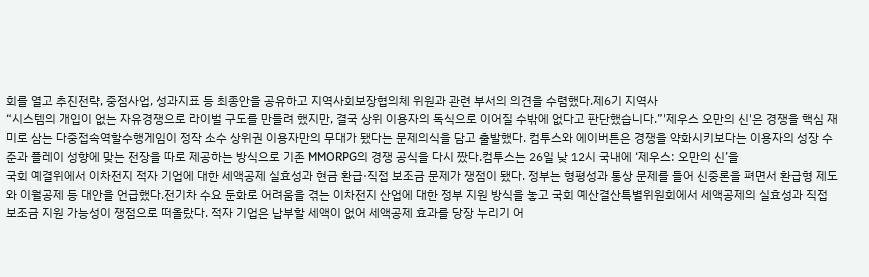회를 열고 추진전략, 중점사업, 성과지표 등 최종안을 공유하고 지역사회보장협의체 위원과 관련 부서의 의견을 수렴했다.제6기 지역사
“시스템의 개입이 없는 자유경쟁으로 라이벌 구도를 만들려 했지만, 결국 상위 이용자의 독식으로 이어질 수밖에 없다고 판단했습니다.”'제우스 오만의 신'은 경쟁을 핵심 재미로 삼는 다중접속역할수행게임이 정작 소수 상위권 이용자만의 무대가 됐다는 문제의식을 담고 출발했다. 컴투스와 에이버튼은 경쟁을 약화시키보다는 이용자의 성장 수준과 플레이 성향에 맞는 전장을 따로 제공하는 방식으로 기존 MMORPG의 경쟁 공식을 다시 짰다.컴투스는 26일 낮 12시 국내에 ‘제우스: 오만의 신’을
국회 예결위에서 이차전지 적자 기업에 대한 세액공제 실효성과 현금 환급·직접 보조금 문제가 쟁점이 됐다. 정부는 형평성과 통상 문제를 들어 신중론을 펴면서 환급형 제도와 이월공제 등 대안을 언급했다.전기차 수요 둔화로 어려움을 겪는 이차전지 산업에 대한 정부 지원 방식을 놓고 국회 예산결산특별위원회에서 세액공제의 실효성과 직접 보조금 지원 가능성이 쟁점으로 떠올랐다. 적자 기업은 납부할 세액이 없어 세액공제 효과를 당장 누리기 어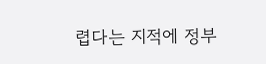렵다는 지적에 정부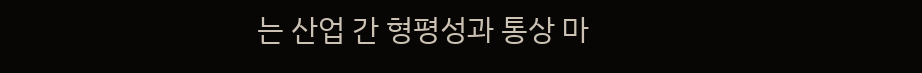는 산업 간 형평성과 통상 마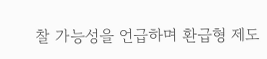찰 가능성을 언급하며 환급형 제도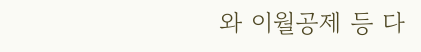와 이월공제 등 다